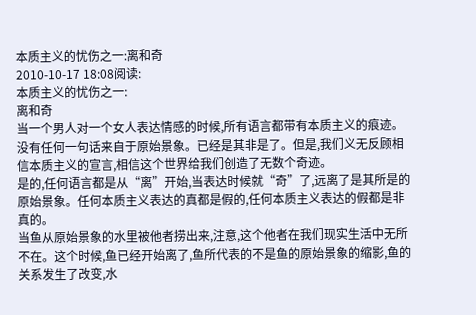本质主义的忧伤之一:离和奇
2010-10-17 18:08阅读:
本质主义的忧伤之一:
离和奇
当一个男人对一个女人表达情感的时候,所有语言都带有本质主义的痕迹。没有任何一句话来自于原始景象。已经是其非是了。但是,我们义无反顾相信本质主义的宣言,相信这个世界给我们创造了无数个奇迹。
是的,任何语言都是从“离”开始,当表达时候就“奇”了,远离了是其所是的原始景象。任何本质主义表达的真都是假的,任何本质主义表达的假都是非真的。
当鱼从原始景象的水里被他者捞出来,注意,这个他者在我们现实生活中无所不在。这个时候,鱼已经开始离了,鱼所代表的不是鱼的原始景象的缩影,鱼的关系发生了改变,水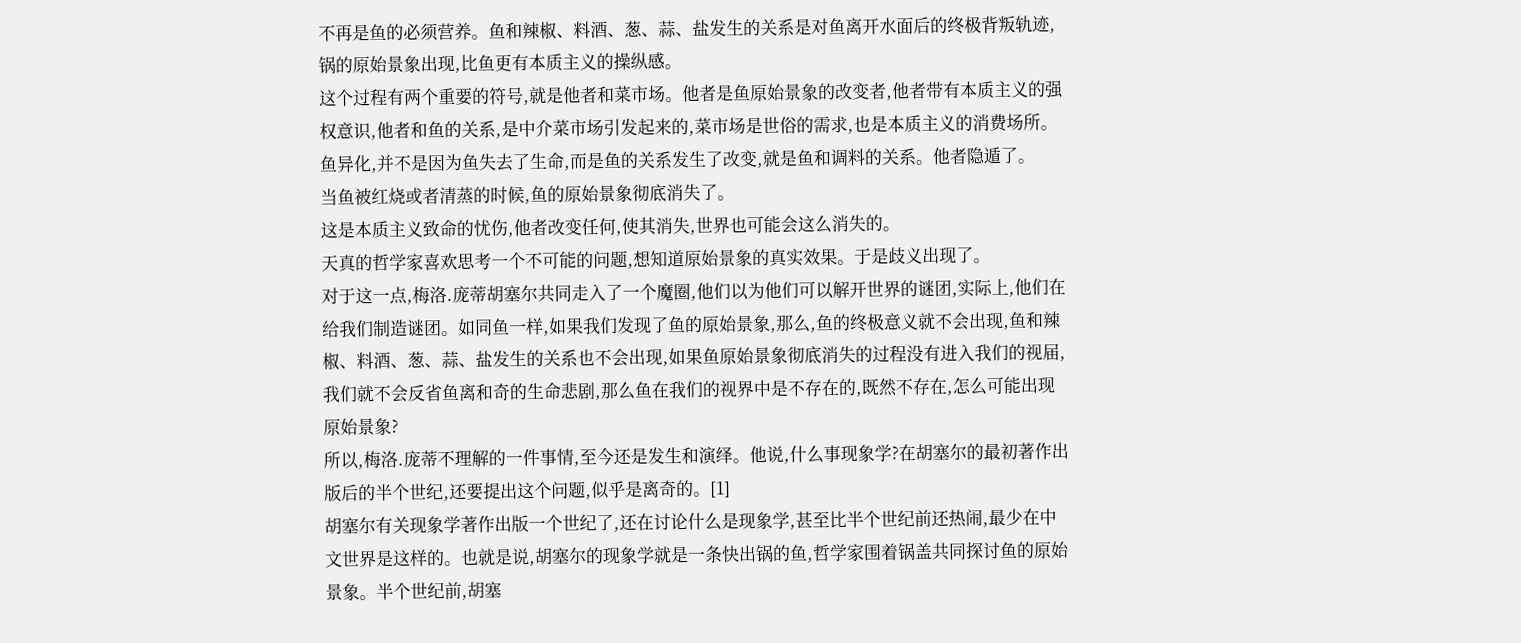不再是鱼的必须营养。鱼和辣椒、料酒、葱、蒜、盐发生的关系是对鱼离开水面后的终极背叛轨迹,锅的原始景象出现,比鱼更有本质主义的操纵感。
这个过程有两个重要的符号,就是他者和菜市场。他者是鱼原始景象的改变者,他者带有本质主义的强权意识,他者和鱼的关系,是中介菜市场引发起来的,菜市场是世俗的需求,也是本质主义的消费场所。
鱼异化,并不是因为鱼失去了生命,而是鱼的关系发生了改变,就是鱼和调料的关系。他者隐遁了。
当鱼被红烧或者清蒸的时候,鱼的原始景象彻底消失了。
这是本质主义致命的忧伤,他者改变任何,使其消失,世界也可能会这么消失的。
天真的哲学家喜欢思考一个不可能的问题,想知道原始景象的真实效果。于是歧义出现了。
对于这一点,梅洛.庞蒂胡塞尔共同走入了一个魔圈,他们以为他们可以解开世界的谜团,实际上,他们在
给我们制造谜团。如同鱼一样,如果我们发现了鱼的原始景象,那么,鱼的终极意义就不会出现,鱼和辣椒、料酒、葱、蒜、盐发生的关系也不会出现,如果鱼原始景象彻底消失的过程没有进入我们的视届,我们就不会反省鱼离和奇的生命悲剧,那么鱼在我们的视界中是不存在的,既然不存在,怎么可能出现原始景象?
所以,梅洛.庞蒂不理解的一件事情,至今还是发生和演绎。他说,什么事现象学?在胡塞尔的最初著作出版后的半个世纪,还要提出这个问题,似乎是离奇的。[1]
胡塞尔有关现象学著作出版一个世纪了,还在讨论什么是现象学,甚至比半个世纪前还热闹,最少在中文世界是这样的。也就是说,胡塞尔的现象学就是一条快出锅的鱼,哲学家围着锅盖共同探讨鱼的原始景象。半个世纪前,胡塞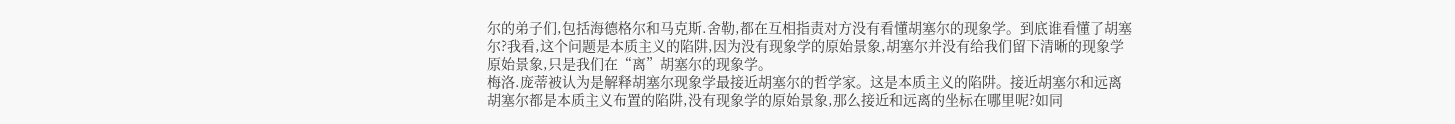尔的弟子们,包括海德格尔和马克斯.舍勒,都在互相指责对方没有看懂胡塞尔的现象学。到底谁看懂了胡塞尔?我看,这个问题是本质主义的陷阱,因为没有现象学的原始景象,胡塞尔并没有给我们留下清晰的现象学原始景象,只是我们在“离”胡塞尔的现象学。
梅洛.庞蒂被认为是解释胡塞尔现象学最接近胡塞尔的哲学家。这是本质主义的陷阱。接近胡塞尔和远离胡塞尔都是本质主义布置的陷阱,没有现象学的原始景象,那么接近和远离的坐标在哪里呢?如同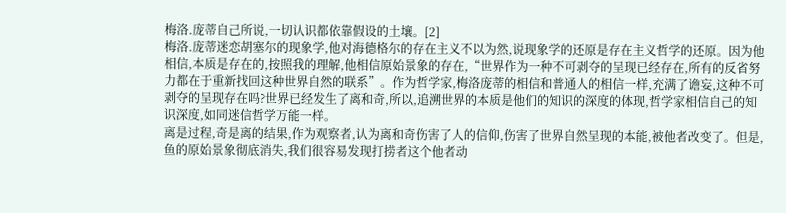梅洛.庞蒂自己所说,一切认识都依靠假设的土壤。[2]
梅洛.庞蒂迷恋胡塞尔的现象学,他对海德格尔的存在主义不以为然,说现象学的还原是存在主义哲学的还原。因为他相信,本质是存在的,按照我的理解,他相信原始景象的存在,“世界作为一种不可剥夺的呈现已经存在,所有的反省努力都在于重新找回这种世界自然的联系”。作为哲学家,梅洛庞蒂的相信和普通人的相信一样,充满了谵妄,这种不可剥夺的呈现存在吗?世界已经发生了离和奇,所以,追溯世界的本质是他们的知识的深度的体现,哲学家相信自己的知识深度,如同迷信哲学万能一样。
离是过程,奇是离的结果,作为观察者,认为离和奇伤害了人的信仰,伤害了世界自然呈现的本能,被他者改变了。但是,鱼的原始景象彻底消失,我们很容易发现打捞者这个他者动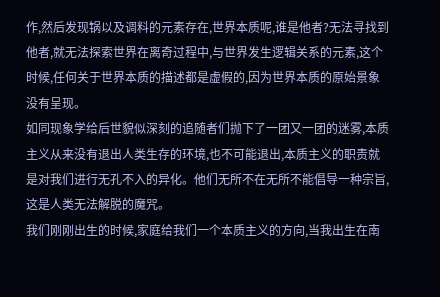作,然后发现锅以及调料的元素存在,世界本质呢,谁是他者?无法寻找到他者,就无法探索世界在离奇过程中,与世界发生逻辑关系的元素,这个时候,任何关于世界本质的描述都是虚假的,因为世界本质的原始景象没有呈现。
如同现象学给后世貌似深刻的追随者们抛下了一团又一团的迷雾,本质主义从来没有退出人类生存的环境,也不可能退出,本质主义的职责就是对我们进行无孔不入的异化。他们无所不在无所不能倡导一种宗旨,这是人类无法解脱的魔咒。
我们刚刚出生的时候,家庭给我们一个本质主义的方向,当我出生在南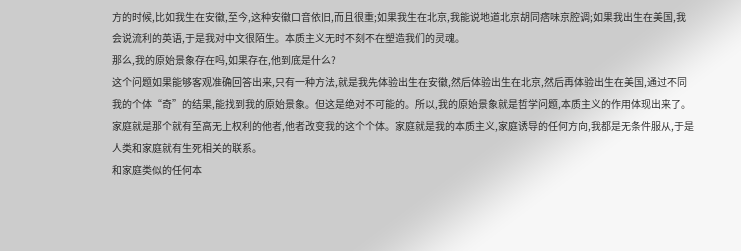方的时候,比如我生在安徽,至今,这种安徽口音依旧,而且很重;如果我生在北京,我能说地道北京胡同痞味京腔调;如果我出生在美国,我会说流利的英语,于是我对中文很陌生。本质主义无时不刻不在塑造我们的灵魂。
那么,我的原始景象存在吗,如果存在,他到底是什么?
这个问题如果能够客观准确回答出来,只有一种方法,就是我先体验出生在安徽,然后体验出生在北京,然后再体验出生在美国,通过不同我的个体“奇”的结果,能找到我的原始景象。但这是绝对不可能的。所以,我的原始景象就是哲学问题,本质主义的作用体现出来了。家庭就是那个就有至高无上权利的他者,他者改变我的这个个体。家庭就是我的本质主义,家庭诱导的任何方向,我都是无条件服从,于是人类和家庭就有生死相关的联系。
和家庭类似的任何本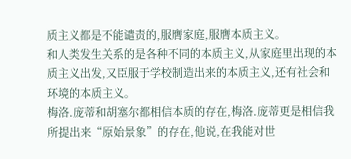质主义都是不能谴责的,服膺家庭,服膺本质主义。
和人类发生关系的是各种不同的本质主义,从家庭里出现的本质主义出发,又臣服于学校制造出来的本质主义,还有社会和环境的本质主义。
梅洛.庞蒂和胡塞尔都相信本质的存在,梅洛.庞蒂更是相信我所提出来“原始景象”的存在,他说,在我能对世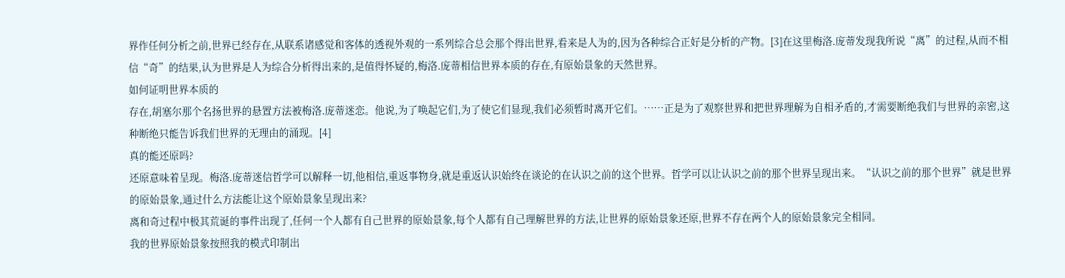界作任何分析之前,世界已经存在,从联系诸感觉和客体的透视外观的一系列综合总会那个得出世界,看来是人为的,因为各种综合正好是分析的产物。[3]在这里梅洛.庞蒂发现我所说“离”的过程,从而不相信“奇”的结果,认为世界是人为综合分析得出来的,是值得怀疑的,梅洛.庞蒂相信世界本质的存在,有原始景象的天然世界。
如何证明世界本质的
存在,胡塞尔那个名扬世界的悬置方法被梅洛.庞蒂迷恋。他说,为了唤起它们,为了使它们显现,我们必须暂时离开它们。……正是为了观察世界和把世界理解为自相矛盾的,才需要断绝我们与世界的亲密,这种断绝只能告诉我们世界的无理由的涌现。[4]
真的能还原吗?
还原意味着呈现。梅洛.庞蒂迷信哲学可以解释一切,他相信,重返事物身,就是重返认识始终在谈论的在认识之前的这个世界。哲学可以让认识之前的那个世界呈现出来。“认识之前的那个世界”就是世界的原始景象,通过什么方法能让这个原始景象呈现出来?
离和奇过程中极其荒诞的事件出现了,任何一个人都有自己世界的原始景象,每个人都有自己理解世界的方法,让世界的原始景象还原,世界不存在两个人的原始景象完全相同。
我的世界原始景象按照我的模式印制出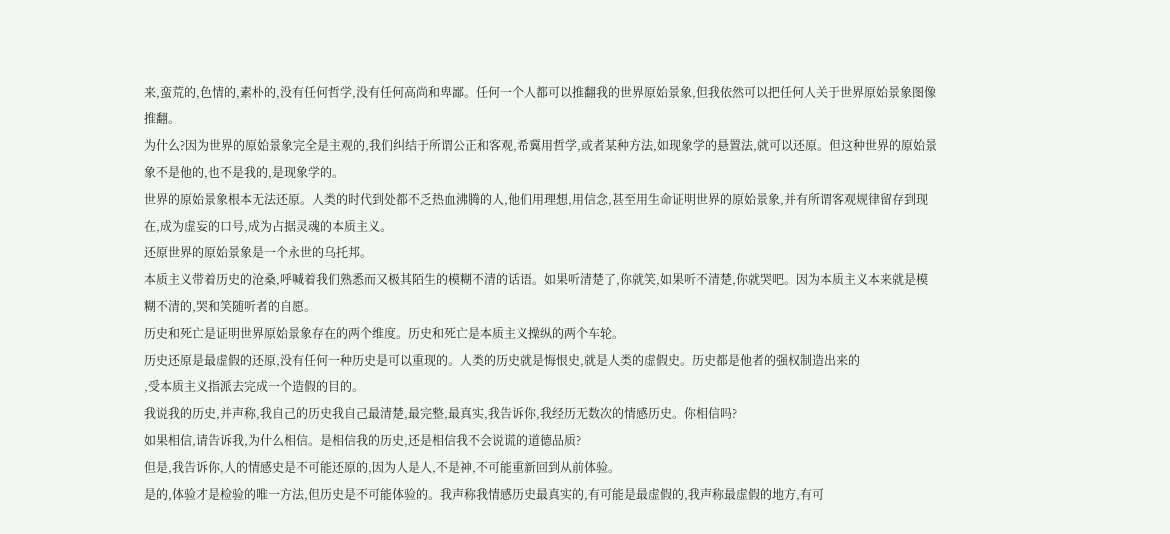来,蛮荒的,色情的,素朴的,没有任何哲学,没有任何高尚和卑鄙。任何一个人都可以推翻我的世界原始景象,但我依然可以把任何人关于世界原始景象图像推翻。
为什么?因为世界的原始景象完全是主观的,我们纠结于所谓公正和客观,希冀用哲学,或者某种方法,如现象学的悬置法,就可以还原。但这种世界的原始景象不是他的,也不是我的,是现象学的。
世界的原始景象根本无法还原。人类的时代到处都不乏热血沸腾的人,他们用理想,用信念,甚至用生命证明世界的原始景象,并有所谓客观规律留存到现在,成为虚妄的口号,成为占据灵魂的本质主义。
还原世界的原始景象是一个永世的乌托邦。
本质主义带着历史的沧桑,呼喊着我们熟悉而又极其陌生的模糊不清的话语。如果听清楚了,你就笑,如果听不清楚,你就哭吧。因为本质主义本来就是模糊不清的,哭和笑随听者的自愿。
历史和死亡是证明世界原始景象存在的两个维度。历史和死亡是本质主义操纵的两个车轮。
历史还原是最虚假的还原,没有任何一种历史是可以重现的。人类的历史就是悔恨史,就是人类的虚假史。历史都是他者的强权制造出来的
,受本质主义指派去完成一个造假的目的。
我说我的历史,并声称,我自己的历史我自己最清楚,最完整,最真实,我告诉你,我经历无数次的情感历史。你相信吗?
如果相信,请告诉我,为什么相信。是相信我的历史,还是相信我不会说谎的道德品质?
但是,我告诉你,人的情感史是不可能还原的,因为人是人,不是神,不可能重新回到从前体验。
是的,体验才是检验的唯一方法,但历史是不可能体验的。我声称我情感历史最真实的,有可能是最虚假的,我声称最虚假的地方,有可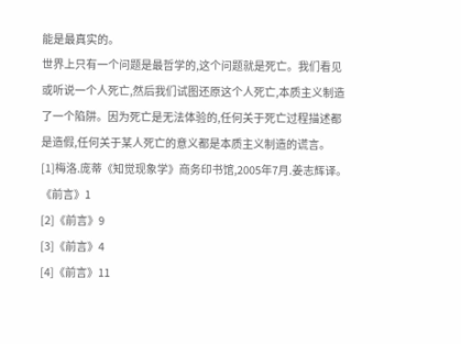能是最真实的。
世界上只有一个问题是最哲学的,这个问题就是死亡。我们看见或听说一个人死亡,然后我们试图还原这个人死亡,本质主义制造了一个陷阱。因为死亡是无法体验的,任何关于死亡过程描述都是造假,任何关于某人死亡的意义都是本质主义制造的谎言。
[1]梅洛.庞蒂《知觉现象学》商务印书馆,2005年7月.姜志辉译。《前言》1
[2]《前言》9
[3]《前言》4
[4]《前言》11